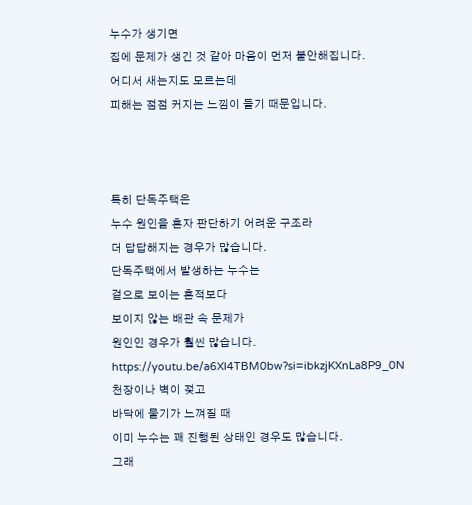누수가 생기면
집에 문제가 생긴 것 같아 마음이 먼저 불안해집니다.
어디서 새는지도 모르는데
피해는 점점 커지는 느낌이 들기 때문입니다.



특히 단독주택은
누수 원인을 혼자 판단하기 어려운 구조라
더 답답해지는 경우가 많습니다.
단독주택에서 발생하는 누수는
겉으로 보이는 흔적보다
보이지 않는 배관 속 문제가
원인인 경우가 훨씬 많습니다.
https://youtu.be/a6Xl4TBM0bw?si=ibkzjKXnLa8P9_0N
천장이나 벽이 젖고
바닥에 물기가 느껴질 때
이미 누수는 꽤 진행된 상태인 경우도 많습니다.
그래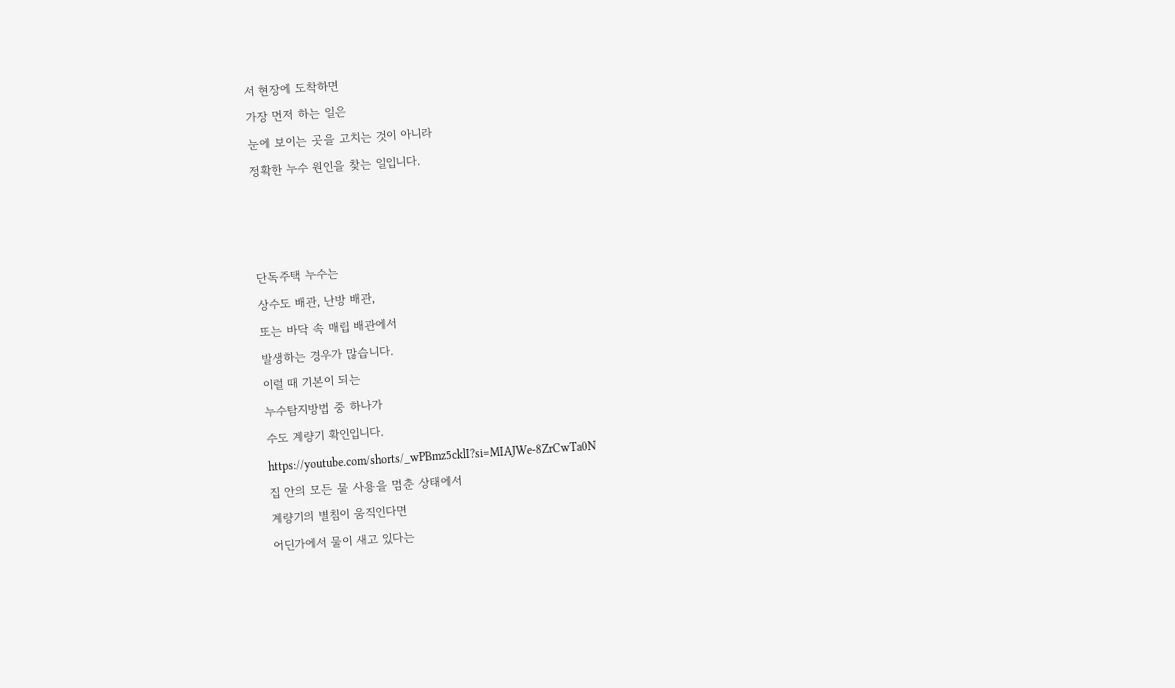서 현장에 도착하면
가장 먼저 하는 일은
눈에 보이는 곳을 고치는 것이 아니라
정확한 누수 원인을 찾는 일입니다.



단독주택 누수는
상수도 배관, 난방 배관,
또는 바닥 속 매립 배관에서
발생하는 경우가 많습니다.
이럴 때 기본이 되는
누수탐지방법 중 하나가
수도 계량기 확인입니다.
https://youtube.com/shorts/_wPBmz5cklI?si=MIAJWe-8ZrCwTa0N
집 안의 모든 물 사용을 멈춘 상태에서
계량기의 별침이 움직인다면
어딘가에서 물이 새고 있다는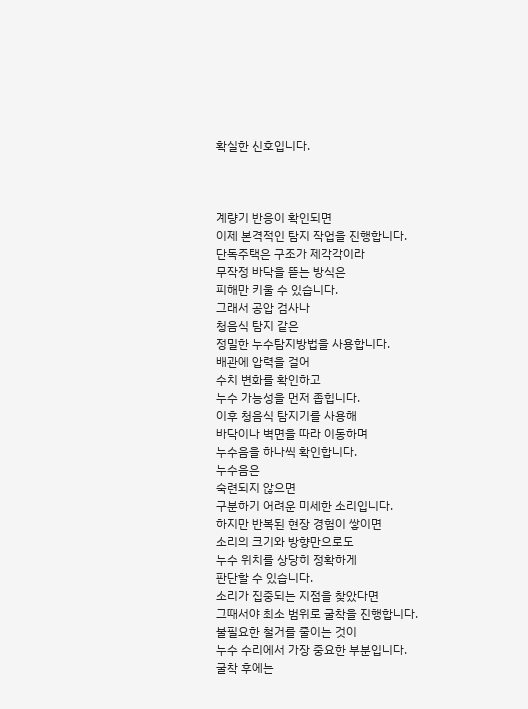확실한 신호입니다.



계량기 반응이 확인되면
이제 본격적인 탐지 작업을 진행합니다.
단독주택은 구조가 제각각이라
무작정 바닥을 뜯는 방식은
피해만 키울 수 있습니다.
그래서 공압 검사나
청음식 탐지 같은
정밀한 누수탐지방법을 사용합니다.
배관에 압력을 걸어
수치 변화를 확인하고
누수 가능성을 먼저 좁힙니다.
이후 청음식 탐지기를 사용해
바닥이나 벽면을 따라 이동하며
누수음을 하나씩 확인합니다.
누수음은
숙련되지 않으면
구분하기 어려운 미세한 소리입니다.
하지만 반복된 현장 경험이 쌓이면
소리의 크기와 방향만으로도
누수 위치를 상당히 정확하게
판단할 수 있습니다.
소리가 집중되는 지점을 찾았다면
그때서야 최소 범위로 굴착을 진행합니다.
불필요한 철거를 줄이는 것이
누수 수리에서 가장 중요한 부분입니다.
굴착 후에는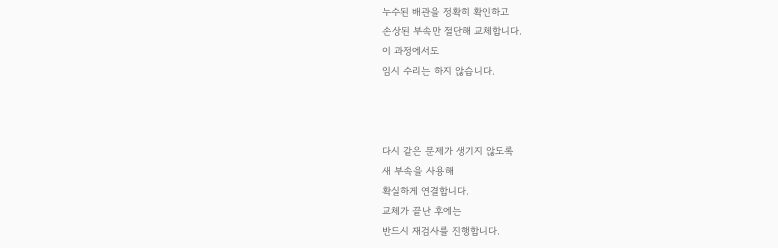누수된 배관을 정확히 확인하고
손상된 부속만 절단해 교체합니다.
이 과정에서도
임시 수리는 하지 않습니다.



다시 같은 문제가 생기지 않도록
새 부속을 사용해
확실하게 연결합니다.
교체가 끝난 후에는
반드시 재검사를 진행합니다.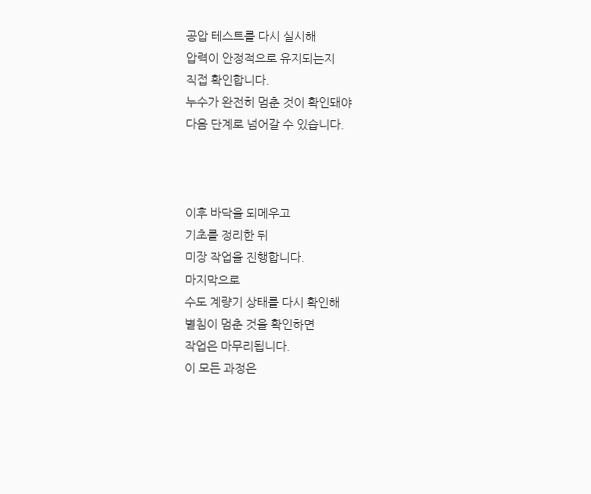공압 테스트를 다시 실시해
압력이 안정적으로 유지되는지
직접 확인합니다.
누수가 완전히 멈춘 것이 확인돼야
다음 단계로 넘어갈 수 있습니다.



이후 바닥을 되메우고
기초를 정리한 뒤
미장 작업을 진행합니다.
마지막으로
수도 계량기 상태를 다시 확인해
별침이 멈춘 것을 확인하면
작업은 마무리됩니다.
이 모든 과정은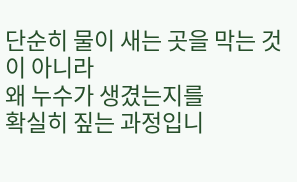단순히 물이 새는 곳을 막는 것이 아니라
왜 누수가 생겼는지를
확실히 짚는 과정입니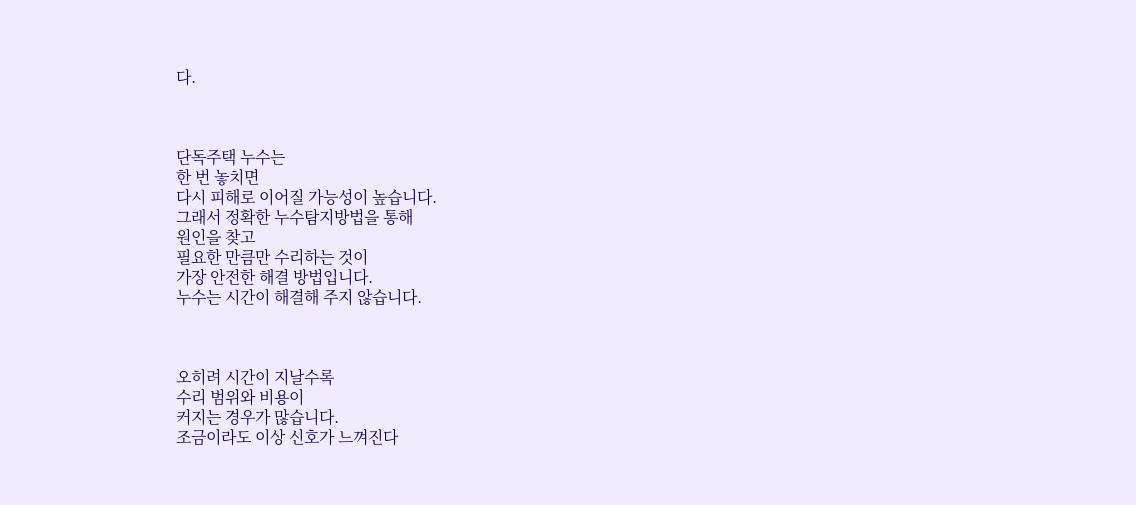다.



단독주택 누수는
한 번 놓치면
다시 피해로 이어질 가능성이 높습니다.
그래서 정확한 누수탐지방법을 통해
원인을 찾고
필요한 만큼만 수리하는 것이
가장 안전한 해결 방법입니다.
누수는 시간이 해결해 주지 않습니다.



오히려 시간이 지날수록
수리 범위와 비용이
커지는 경우가 많습니다.
조금이라도 이상 신호가 느껴진다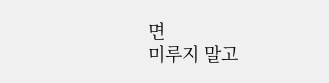면
미루지 말고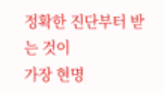정확한 진단부터 받는 것이
가장 현명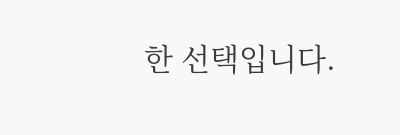한 선택입니다.